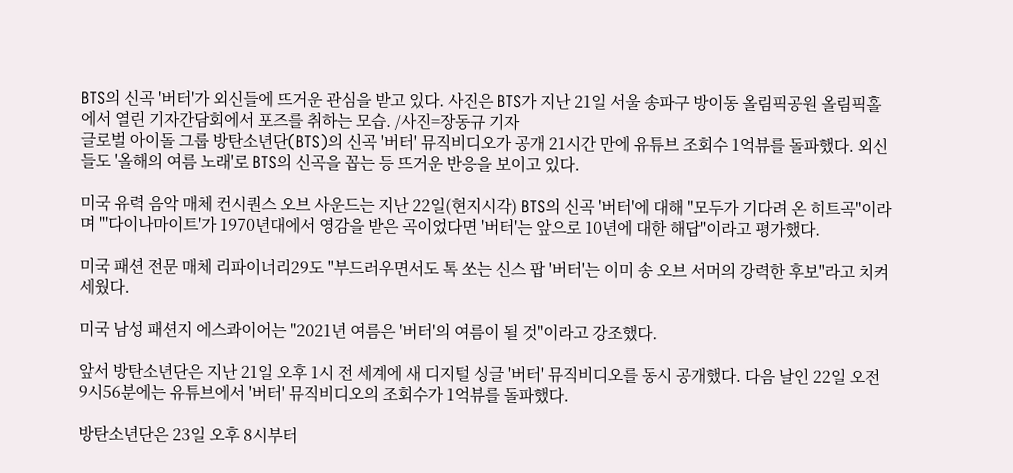BTS의 신곡 '버터'가 외신들에 뜨거운 관심을 받고 있다. 사진은 BTS가 지난 21일 서울 송파구 방이동 올림픽공원 올림픽홀에서 열린 기자간담회에서 포즈를 취하는 모습. /사진=장동규 기자
글로벌 아이돌 그룹 방탄소년단(BTS)의 신곡 '버터' 뮤직비디오가 공개 21시간 만에 유튜브 조회수 1억뷰를 돌파했다. 외신들도 '올해의 여름 노래'로 BTS의 신곡을 꼽는 등 뜨거운 반응을 보이고 있다.

미국 유력 음악 매체 컨시퀀스 오브 사운드는 지난 22일(현지시각) BTS의 신곡 '버터'에 대해 "모두가 기다려 온 히트곡"이라며 "'다이나마이트'가 1970년대에서 영감을 받은 곡이었다면 '버터'는 앞으로 10년에 대한 해답"이라고 평가했다.

미국 패션 전문 매체 리파이너리29도 "부드러우면서도 톡 쏘는 신스 팝 '버터'는 이미 송 오브 서머의 강력한 후보"라고 치켜세웠다.

미국 남성 패션지 에스콰이어는 "2021년 여름은 '버터'의 여름이 될 것"이라고 강조했다.

앞서 방탄소년단은 지난 21일 오후 1시 전 세계에 새 디지털 싱글 '버터' 뮤직비디오를 동시 공개했다. 다음 날인 22일 오전 9시56분에는 유튜브에서 '버터' 뮤직비디오의 조회수가 1억뷰를 돌파했다.

방탄소년단은 23일 오후 8시부터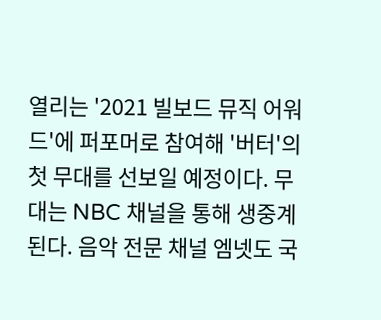열리는 '2021 빌보드 뮤직 어워드'에 퍼포머로 참여해 '버터'의 첫 무대를 선보일 예정이다. 무대는 NBC 채널을 통해 생중계된다. 음악 전문 채널 엠넷도 국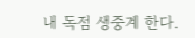내 독점 생중계 한다.